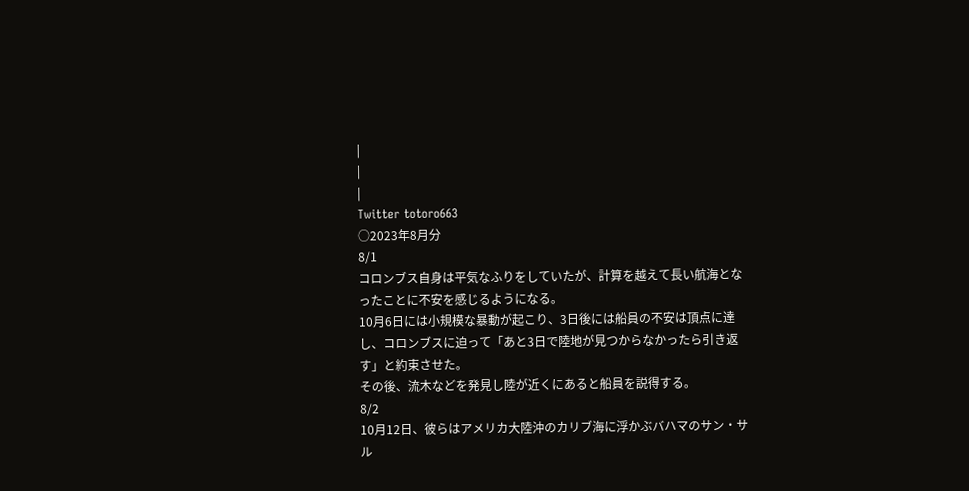|
|
|
Twitter totoro663
○2023年8月分
8/1
コロンブス自身は平気なふりをしていたが、計算を越えて長い航海となったことに不安を感じるようになる。
10月6日には小規模な暴動が起こり、3日後には船員の不安は頂点に達し、コロンブスに迫って「あと3日で陸地が見つからなかったら引き返す」と約束させた。
その後、流木などを発見し陸が近くにあると船員を説得する。
8/2
10月12日、彼らはアメリカ大陸沖のカリブ海に浮かぶバハマのサン・サル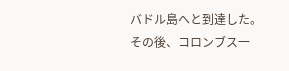バドル島へと到達した。
その後、コロンブス一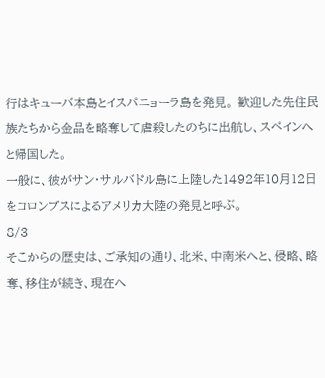行はキューバ本島とイスパニョーラ島を発見。 歓迎した先住民族たちから金品を略奪して虐殺したのちに出航し、スペインへと帰国した。
一般に、彼がサン・サルバドル島に上陸した1492年10月12日をコロンブスによるアメリカ大陸の発見と呼ぶ。
8/3
そこからの歴史は、ご承知の通り、北米、中南米へと、侵略、略奪、移住が続き、現在へ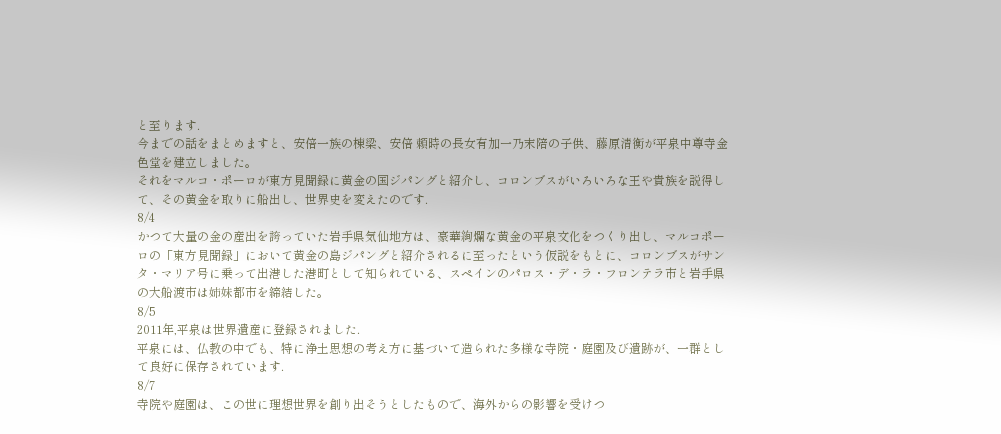と至ります.
今までの話をまとめますと、安倍一族の棟梁、安倍 頼時の長女有加一乃末陪の子供、藤原清衡が平泉中尊寺金色堂を建立しました。
それをマルコ・ポーロが東方見聞録に黄金の国ジパングと紹介し、コロンブスがいろいろな王や貴族を説得して、その黄金を取りに船出し、世界史を変えたのです.
8/4
かつて大量の金の産出を誇っていた岩手県気仙地方は、豪華絢爛な黄金の平泉文化をつくり出し、マルコポーロの「東方見聞録」において黄金の島ジパングと紹介されるに至ったという仮説をもとに、コロンブスがサンタ・マリア号に乗って出港した港町として知られている、スペインのパロス・デ・ラ・フロンテラ市と岩手県の大船渡市は姉妹都市を締結した。
8/5
2011年,平泉は世界遺産に登録されました.
平泉には、仏教の中でも、特に浄土思想の考え方に基づいて造られた多様な寺院・庭園及び遺跡が、一群として良好に保存されています.
8/7
寺院や庭園は、この世に理想世界を創り出そうとしたもので、海外からの影響を受けつ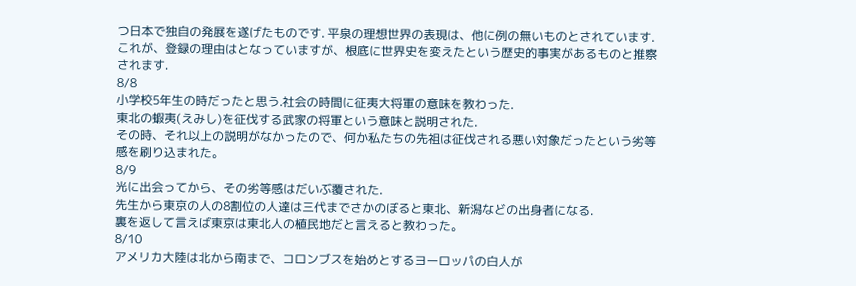つ日本で独自の発展を遂げたものです. 平泉の理想世界の表現は、他に例の無いものとされています.
これが、登録の理由はとなっていますが、根底に世界史を変えたという歴史的事実があるものと推察されます.
8/8
小学校5年生の時だったと思う.社会の時間に征夷大将軍の意味を教わった.
東北の蝦夷(えみし)を征伐する武家の将軍という意味と説明された.
その時、それ以上の説明がなかったので、何か私たちの先祖は征伐される悪い対象だったという劣等感を刷り込まれた。
8/9
光に出会ってから、その劣等感はだいぶ覆された.
先生から東京の人の8割位の人達は三代までさかのぼると東北、新潟などの出身者になる.
裏を返して言えば東京は東北人の植民地だと言えると教わった。
8/10
アメリカ大陸は北から南まで、コロンブスを始めとするヨーロッパの白人が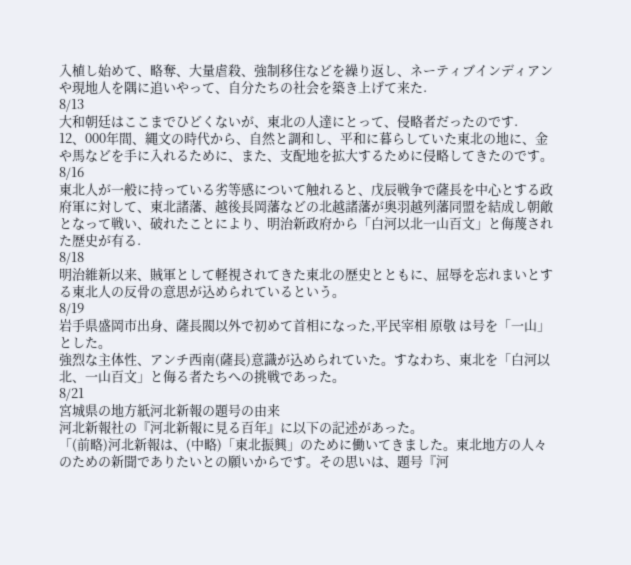入植し始めて、略奪、大量虐殺、強制移住などを繰り返し、ネーティブインディアンや現地人を隅に追いやって、自分たちの社会を築き上げて来た.
8/13
大和朝廷はここまでひどくないが、東北の人達にとって、侵略者だったのです.
12、000年間、縄文の時代から、自然と調和し、平和に暮らしていた東北の地に、金や馬などを手に入れるために、また、支配地を拡大するために侵略してきたのです。
8/16
東北人が一般に持っている劣等感について触れると、戊辰戦争で薩長を中心とする政府軍に対して、東北諸藩、越後長岡藩などの北越諸藩が奥羽越列藩同盟を結成し朝敵となって戦い、破れたことにより、明治新政府から「白河以北一山百文」と侮蔑された歴史が有る.
8/18
明治維新以来、賊軍として軽視されてきた東北の歴史とともに、屈辱を忘れまいとする東北人の反骨の意思が込められているという。
8/19
岩手県盛岡市出身、薩長閥以外で初めて首相になった,平民宰相 原敬 は号を「一山」とした。
強烈な主体性、アンチ西南(薩長)意識が込められていた。すなわち、東北を「白河以北、一山百文」と侮る者たちへの挑戦であった。
8/21
宮城県の地方紙河北新報の題号の由来
河北新報社の『河北新報に見る百年』に以下の記述があった。
「(前略)河北新報は、(中略)「東北振興」のために働いてきました。東北地方の人々のための新聞でありたいとの願いからです。その思いは、題号『河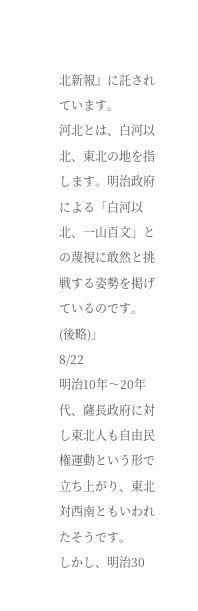北新報』に託されています。
河北とは、白河以北、東北の地を指します。明治政府による「白河以北、一山百文」との蔑視に敢然と挑戦する姿勢を掲げているのです。(後略)」
8/22
明治10年〜20年代、薩長政府に対し東北人も自由民権運動という形で立ち上がり、東北対西南ともいわれたそうです。
しかし、明治30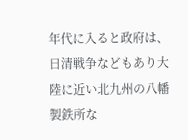年代に入ると政府は、日清戦争などもあり大陸に近い北九州の八幡製鉄所な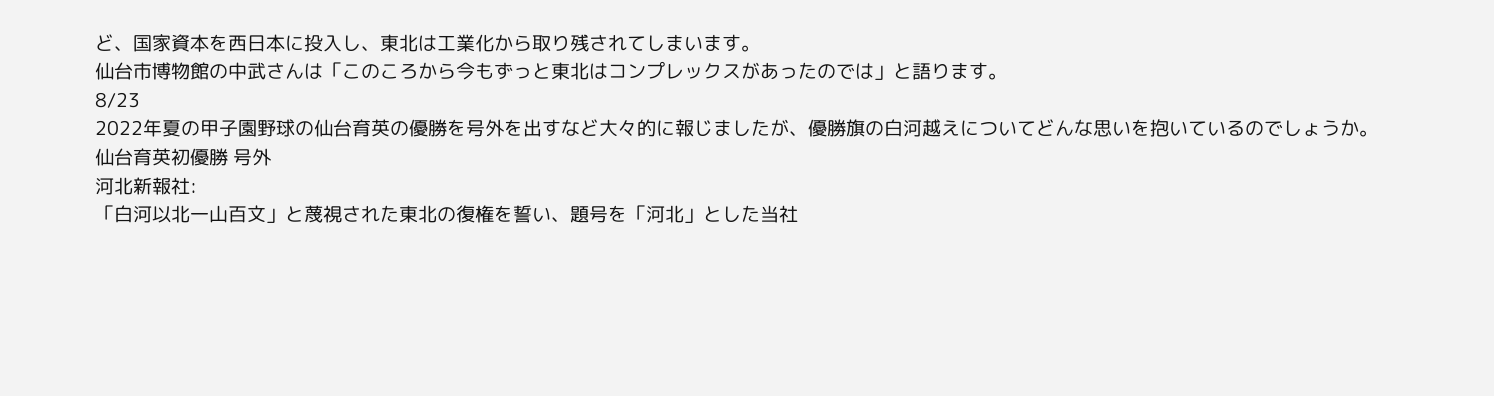ど、国家資本を西日本に投入し、東北は工業化から取り残されてしまいます。
仙台市博物館の中武さんは「このころから今もずっと東北はコンプレックスがあったのでは」と語ります。
8/23
2022年夏の甲子園野球の仙台育英の優勝を号外を出すなど大々的に報じましたが、優勝旗の白河越えについてどんな思いを抱いているのでしょうか。
仙台育英初優勝 号外
河北新報社:
「白河以北一山百文」と蔑視された東北の復権を誓い、題号を「河北」とした当社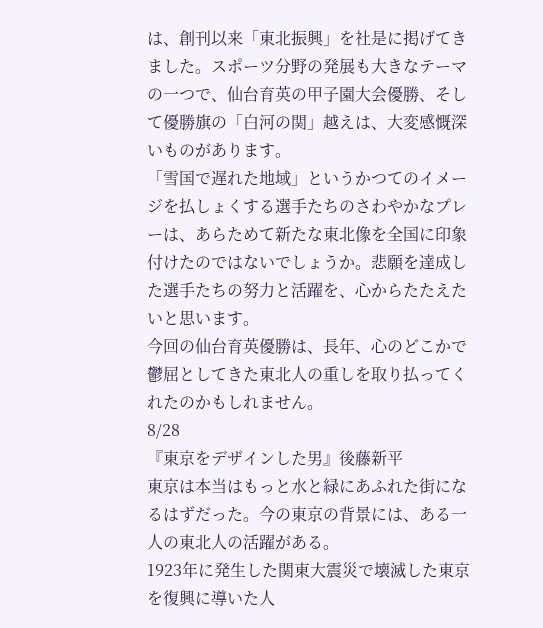は、創刊以来「東北振興」を社是に掲げてきました。スポーツ分野の発展も大きなテーマの一つで、仙台育英の甲子園大会優勝、そして優勝旗の「白河の関」越えは、大変感慨深いものがあります。
「雪国で遅れた地域」というかつてのイメージを払しょくする選手たちのさわやかなプレーは、あらためて新たな東北像を全国に印象付けたのではないでしょうか。悲願を達成した選手たちの努力と活躍を、心からたたえたいと思います。
今回の仙台育英優勝は、長年、心のどこかで鬱屈としてきた東北人の重しを取り払ってくれたのかもしれません。
8/28
『東京をデザインした男』後藤新平
東京は本当はもっと水と緑にあふれた街になるはずだった。今の東京の背景には、ある一人の東北人の活躍がある。
1923年に発生した関東大震災で壊滅した東京を復興に導いた人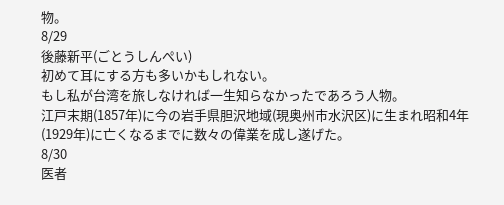物。
8/29
後藤新平(ごとうしんぺい)
初めて耳にする方も多いかもしれない。
もし私が台湾を旅しなければ一生知らなかったであろう人物。
江戸末期(1857年)に今の岩手県胆沢地域(現奥州市水沢区)に生まれ昭和4年(1929年)に亡くなるまでに数々の偉業を成し遂げた。
8/30
医者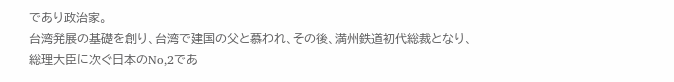であり政治家。
台湾発展の基礎を創り、台湾で建国の父と慕われ、その後、満州鉄道初代総裁となり、総理大臣に次ぐ日本のNo,2であ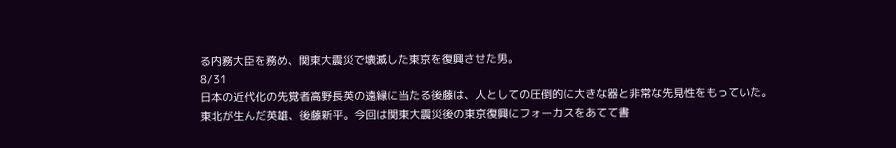る内務大臣を務め、関東大震災で壊滅した東京を復興させた男。
8/31
日本の近代化の先覚者高野長英の遠縁に当たる後藤は、人としての圧倒的に大きな器と非常な先見性をもっていた。
東北が生んだ英雄、後藤新平。今回は関東大震災後の東京復興にフォーカスをあてて書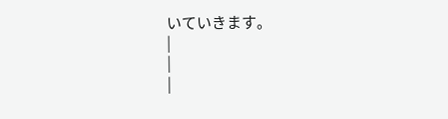いていきます。
|
|
|